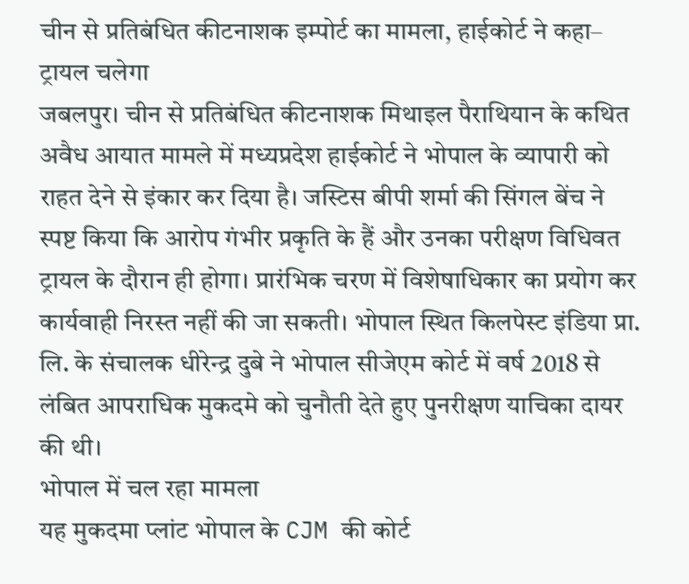चीन से प्रतिबंधित कीटनाशक इम्पोर्ट का मामला, हाईकोर्ट ने कहा– ट्रायल चलेगा
जबलपुर। चीन से प्रतिबंधित कीटनाशक मिथाइल पैराथियान के कथित अवैध आयात मामले में मध्यप्रदेश हाईकोर्ट ने भोपाल के व्यापारी को राहत देने से इंकार कर दिया है। जस्टिस बीपी शर्मा की सिंगल बेंच ने स्पष्ट किया कि आरोप गंभीर प्रकृति के हैं और उनका परीक्षण विधिवत ट्रायल के दौरान ही होगा। प्रारंभिक चरण में विशेषाधिकार का प्रयोग कर कार्यवाही निरस्त नहीं की जा सकती। भोपाल स्थित किलपेस्ट इंडिया प्रा. लि. के संचालक धीरेन्द्र दुबे ने भोपाल सीजेएम कोर्ट में वर्ष 2018 से लंबित आपराधिक मुकदमे को चुनौती देते हुए पुनरीक्षण याचिका दायर की थी।
भोपाल में चल रहा मामला
यह मुकदमा प्लांट भोपाल के CJM की कोर्ट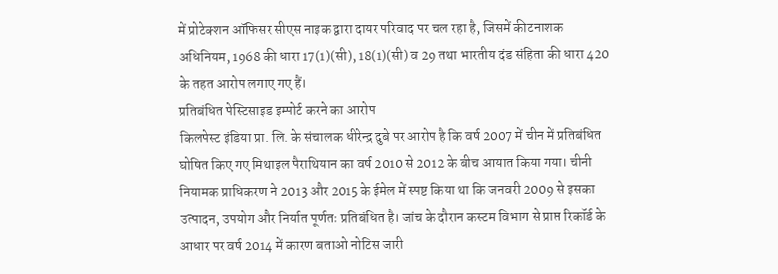में प्रोटेक्शन ऑफिसर सीएस नाइक द्वारा दायर परिवाद पर चल रहा है, जिसमें कीटनाशक अधिनियम, 1968 की धारा 17(1)(सी), 18(1)(सी) व 29 तथा भारतीय दंड संहिता की धारा 420 के तहत आरोप लगाए गए हैं।
प्रतिबंधित पेस्टिसाइड इम्पोर्ट करने का आरोप
किलपेस्ट इंडिया प्रा. लि. के संचालक धीरेन्द्र दुबे पर आरोप है कि वर्ष 2007 में चीन में प्रतिबंधित घोषित किए गए मिथाइल पैराथियान का वर्ष 2010 से 2012 के बीच आयात किया गया। चीनी नियामक प्राधिकरण ने 2013 और 2015 के ईमेल में स्पष्ट किया था कि जनवरी 2009 से इसका उत्पादन, उपयोग और निर्यात पूर्णतः प्रतिबंधित है। जांच के दौरान कस्टम विभाग से प्राप्त रिकॉर्ड के आधार पर वर्ष 2014 में कारण बताओ नोटिस जारी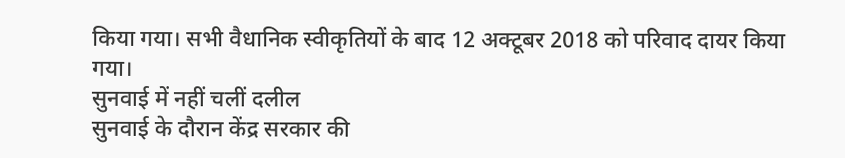किया गया। सभी वैधानिक स्वीकृतियों के बाद 12 अक्टूबर 2018 को परिवाद दायर किया गया।
सुनवाई में नहीं चलीं दलील
सुनवाई के दौरान केंद्र सरकार की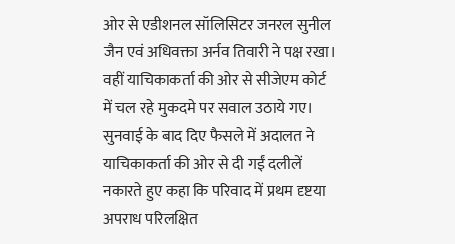ओर से एडीशनल सॉलिसिटर जनरल सुनील जैन एवं अधिवक्ता अर्नव तिवारी ने पक्ष रखा। वहीं याचिकाकर्ता की ओर से सीजेएम कोर्ट में चल रहे मुकदमे पर सवाल उठाये गए। सुनवाई के बाद दिए फैसले में अदालत ने याचिकाकर्ता की ओर से दी गईं दलीलें नकारते हुए कहा कि परिवाद में प्रथम दृष्टया अपराध परिलक्षित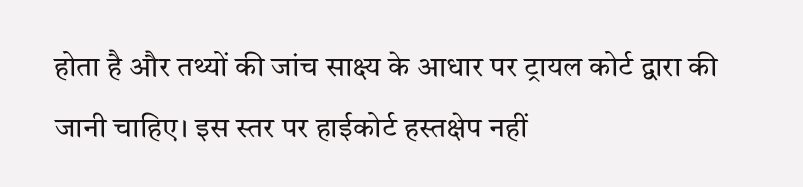होता है और तथ्यों की जांच साक्ष्य के आधार पर ट्रायल कोर्ट द्वारा की जानी चाहिए। इस स्तर पर हाईकोर्ट हस्तक्षेप नहीं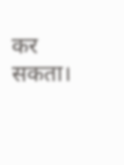कर सकता।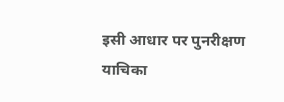इसी आधार पर पुनरीक्षण याचिका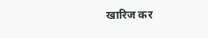खारिज कर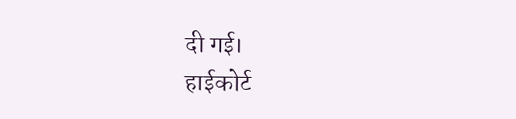दी गई।
हाईकोर्ट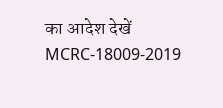का आदेश देखें MCRC-18009-2019